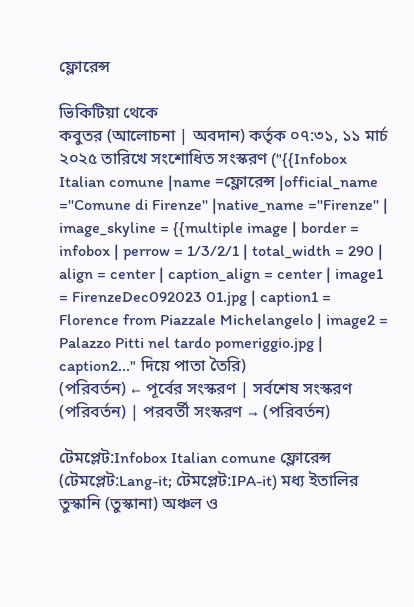ফ্লোরেন্স

ভিকিটিয়া থেকে
কবুতর (আলোচনা | অবদান) কর্তৃক ০৭:৩১, ১১ মার্চ ২০২৫ তারিখে সংশোধিত সংস্করণ ("{{Infobox Italian comune |name =ফ্লোরেন্স |official_name =''Comune di Firenze'' |native_name =''Firenze'' | image_skyline = {{multiple image | border = infobox | perrow = 1/3/2/1 | total_width = 290 | align = center | caption_align = center | image1 = FirenzeDec092023 01.jpg | caption1 = Florence from Piazzale Michelangelo | image2 = Palazzo Pitti nel tardo pomeriggio.jpg | caption2..." দিয়ে পাতা তৈরি)
(পরিবর্তন) ← পূর্বের সংস্করণ | সর্বশেষ সংস্করণ (পরিবর্তন) | পরবর্তী সংস্করণ → (পরিবর্তন)

টেমপ্লেট:Infobox Italian comune ফ্লোরেন্স (টেমপ্লেট:Lang-it; টেমপ্লেট:IPA-it) মধ্য ইতালির তুস্কানি (তুস্কানা) অঞ্চল ও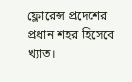ফ্লোরেন্স প্রদেশের প্রধান শহর হিসেবে খ্যাত।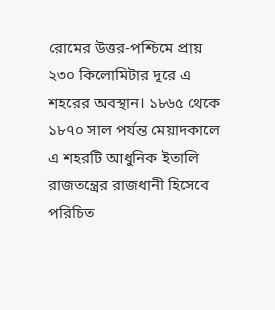রোমের উত্তর-পশ্চিমে প্রায় ২৩০ কিলোমিটার দূরে এ শহরের অবস্থান। ১৮৬৫ থেকে ১৮৭০ সাল পর্যন্ত মেয়াদকালে এ শহরটি আধুনিক ইতালি রাজতন্ত্রের রাজধানী হিসেবে পরিচিত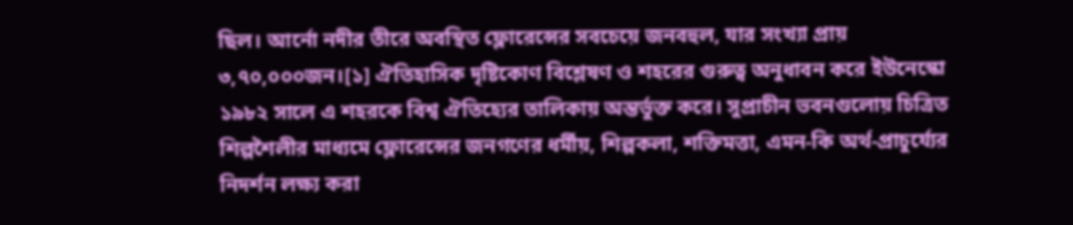ছিল। আর্নো নদীর তীরে অবস্থিত ফ্লোরেন্সের সবচেয়ে জনবহুল, যার সংখ্যা প্রায় ৩,৭০,০০০জন।[১] ঐতিহাসিক দৃষ্টিকোণ বিশ্লেষণ ও শহরের গুরুত্ব অনুধাবন করে ইউনেস্কো ১৯৮২ সালে এ শহরকে বিশ্ব ঐতিহ্যের তালিকায় অন্তর্ভুক্ত করে। সুপ্রাচীন ভবনগুলোয় চিত্রিত শিল্পশৈলীর মাধ্যমে ফ্লোরেন্সের জনগণের ধর্মীয়, শিল্পকলা, শক্তিমত্তা, এমন-কি অর্থ-প্রাচুর্য্যের নিদর্শন লক্ষ্য করা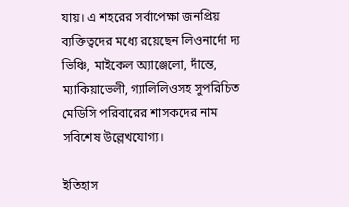যায়। এ শহরের সর্বাপেক্ষা জনপ্রিয় ব্যক্তিত্বদের মধ্যে রয়েছেন লিওনার্দো দ্য ভিঞ্চি, মাইকেল অ্যাঞ্জেলো, দাঁন্তে, ম্যাকিয়াভেলী, গ্যালিলিওসহ সুপরিচিত মেডিসি পরিবারের শাসকদের নাম সবিশেষ উল্লেখযোগ্য।

ইতিহাস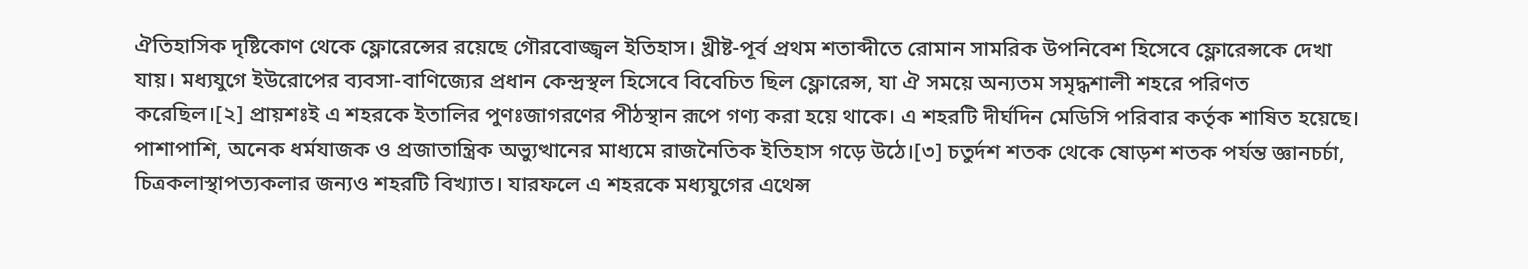ঐতিহাসিক দৃষ্টিকোণ থেকে ফ্লোরেন্সের রয়েছে গৌরবোজ্জ্বল ইতিহাস। খ্রীষ্ট-পূর্ব প্রথম শতাব্দীতে রোমান সামরিক উপনিবেশ হিসেবে ফ্লোরেন্সকে দেখা যায়। মধ্যযুগে ইউরোপের ব্যবসা-বাণিজ্যের প্রধান কেন্দ্রস্থল হিসেবে বিবেচিত ছিল ফ্লোরেন্স, যা ঐ সময়ে অন্যতম সমৃদ্ধশালী শহরে পরিণত করেছিল।[২] প্রায়শঃই এ শহরকে ইতালির পুণঃজাগরণের পীঠস্থান রূপে গণ্য করা হয়ে থাকে। এ শহরটি দীর্ঘদিন মেডিসি পরিবার কর্তৃক শাষিত হয়েছে। পাশাপাশি, অনেক ধর্মযাজক ও প্রজাতান্ত্রিক অভ্যুত্থানের মাধ্যমে রাজনৈতিক ইতিহাস গড়ে উঠে।[৩] চতুর্দশ শতক থেকে ষোড়শ শতক পর্যন্ত জ্ঞানচর্চা, চিত্রকলাস্থাপত্যকলার জন্যও শহরটি বিখ্যাত। যারফলে এ শহরকে মধ্যযুগের এথেন্স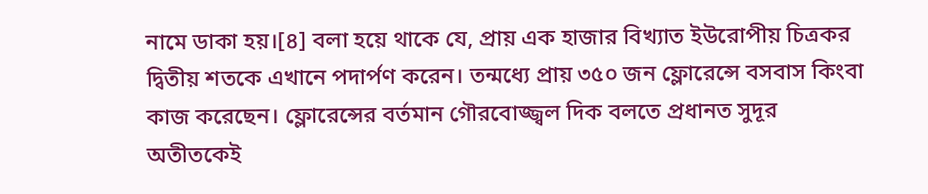নামে ডাকা হয়।[৪] বলা হয়ে থাকে যে, প্রায় এক হাজার বিখ্যাত ইউরোপীয় চিত্রকর দ্বিতীয় শতকে এখানে পদার্পণ করেন। তন্মধ্যে প্রায় ৩৫০ জন ফ্লোরেন্সে বসবাস কিংবা কাজ করেছেন। ফ্লোরেন্সের বর্তমান গৌরবোজ্জ্বল দিক বলতে প্রধানত সুদূর অতীতকেই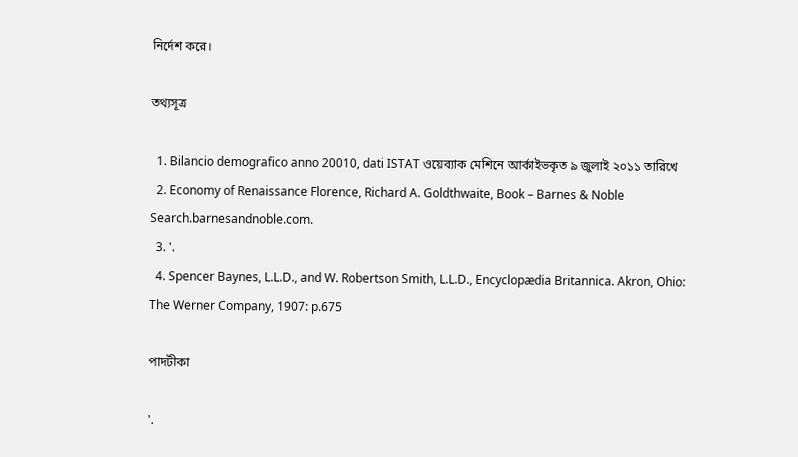নির্দেশ করে।

তথ্যসূত্র

  1. Bilancio demografico anno 20010, dati ISTAT ওয়েব্যাক মেশিনে আর্কাইভকৃত ৯ জুলাই ২০১১ তারিখে
  2. Economy of Renaissance Florence, Richard A. Goldthwaite, Book – Barnes & Noble Search.barnesandnoble.com.
  3. '.
  4. Spencer Baynes, L.L.D., and W. Robertson Smith, L.L.D., Encyclopædia Britannica. Akron, Ohio: The Werner Company, 1907: p.675

পাদটীকা

'.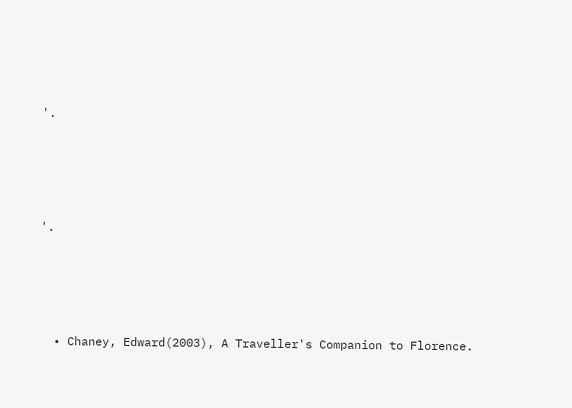'.




'.




  • Chaney, Edward(2003), A Traveller's Companion to Florence.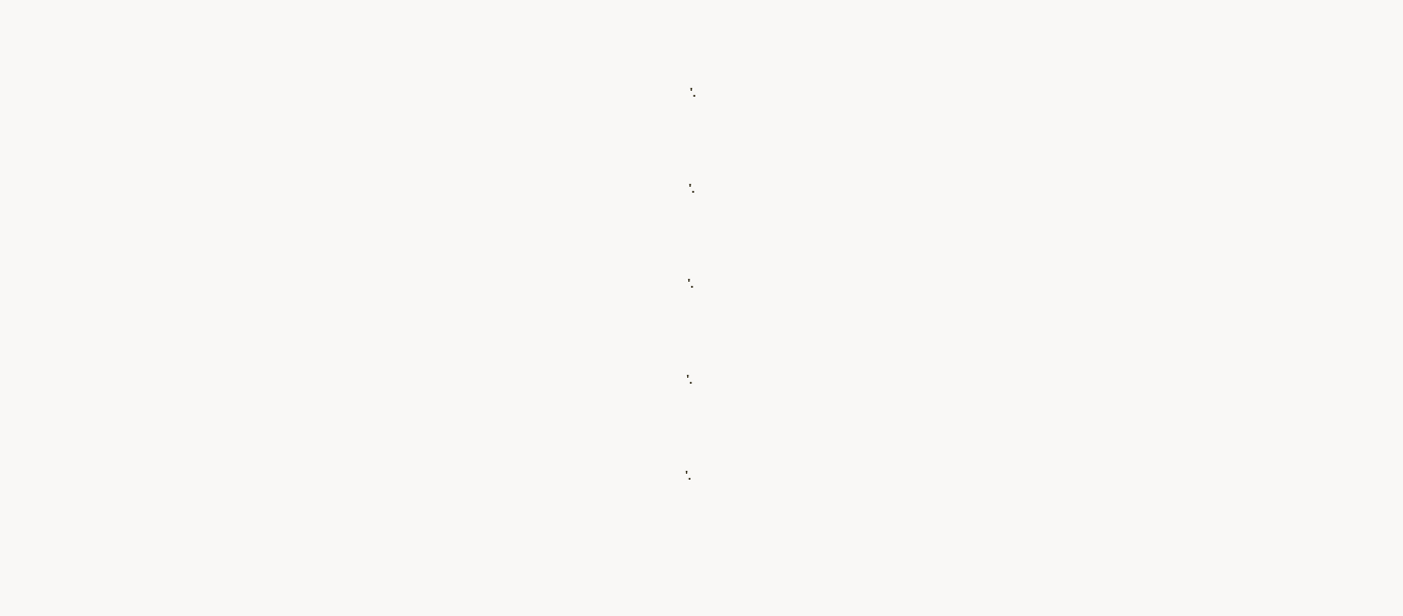'.




'.




'.




'.




'.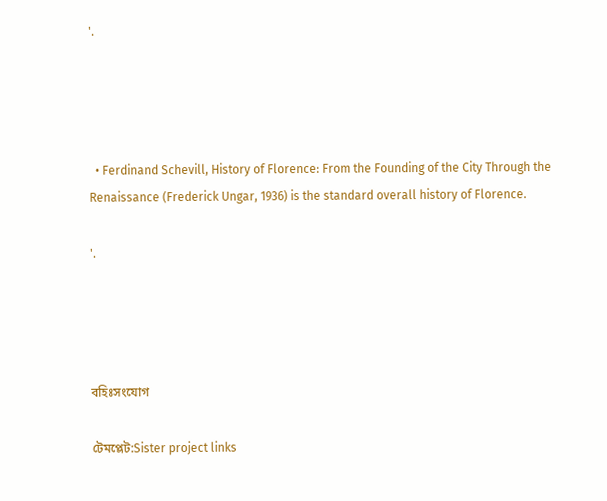'.




  • Ferdinand Schevill, History of Florence: From the Founding of the City Through the Renaissance (Frederick Ungar, 1936) is the standard overall history of Florence.

'.




বহিঃসংযোগ

টেমপ্লেট:Sister project links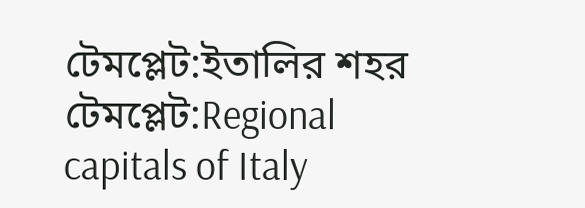টেমপ্লেট:ইতালির শহর টেমপ্লেট:Regional capitals of Italy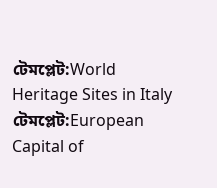টেমপ্লেট:World Heritage Sites in Italy টেমপ্লেট:European Capital of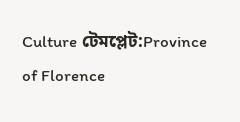Culture টেমপ্লেট:Province of Florence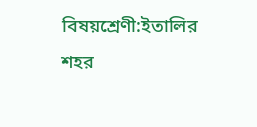বিষয়শ্রেণী:ইতালির শহর